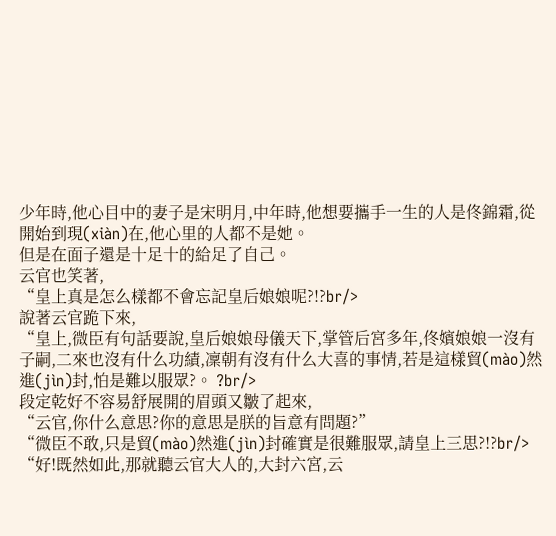少年時,他心目中的妻子是宋明月,中年時,他想要攜手一生的人是佟錦霜,從開始到現(xiàn)在,他心里的人都不是她。
但是在面子還是十足十的給足了自己。
云官也笑著,
“皇上真是怎么樣都不會忘記皇后娘娘呢?!?br/>
說著云官跪下來,
“皇上,微臣有句話要說,皇后娘娘母儀天下,掌管后宮多年,佟嬪娘娘一沒有子嗣,二來也沒有什么功績,凜朝有沒有什么大喜的事情,若是這樣貿(mào)然進(jìn)封,怕是難以服眾?。 ?br/>
段定乾好不容易舒展開的眉頭又皺了起來,
“云官,你什么意思?你的意思是朕的旨意有問題?”
“微臣不敢,只是貿(mào)然進(jìn)封確實是很難服眾,請皇上三思?!?br/>
“好!既然如此,那就聽云官大人的,大封六宮,云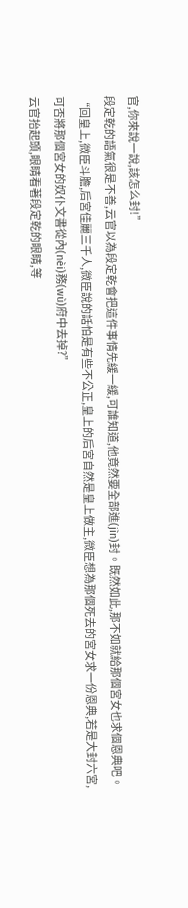官,你來說一說,該怎么封!”
段定乾的語氣很是不善,云官以為段定乾會把這件事情先緩一緩,可誰知道,他竟然要全部進(jìn)封。既然如此,那不如就給那個宮女也求個恩典吧。
“回皇上,微臣斗膽,后宮佳麗三千人,微臣說的話怕是有些不公正,皇上的后宮自然是皇上做主,微臣想為那個死去的宮女求一份恩典,若是大封六宮,可否將那個宮女的奴仆文書從內(nèi)務(wù)府中去掉?”
云官抬起頭,眼睛看著段定乾的眼睛,等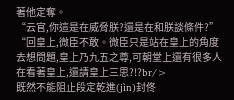著他定奪。
“云官,你這是在威脅朕?還是在和朕談條件?”
“回皇上,微臣不敢。微臣只是站在皇上的角度去想問題,皇上乃九五之尊,可朝堂上還有很多人在看著皇上,還請皇上三思?!?br/>
既然不能阻止段定乾進(jìn)封佟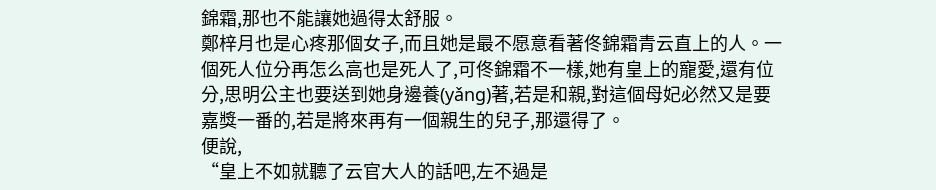錦霜,那也不能讓她過得太舒服。
鄭梓月也是心疼那個女子,而且她是最不愿意看著佟錦霜青云直上的人。一個死人位分再怎么高也是死人了,可佟錦霜不一樣,她有皇上的寵愛,還有位分,思明公主也要送到她身邊養(yǎng)著,若是和親,對這個母妃必然又是要嘉獎一番的,若是將來再有一個親生的兒子,那還得了。
便說,
“皇上不如就聽了云官大人的話吧,左不過是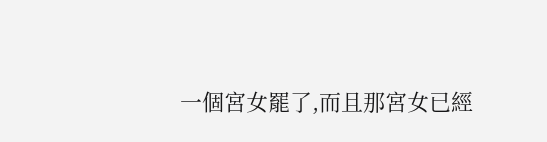一個宮女罷了,而且那宮女已經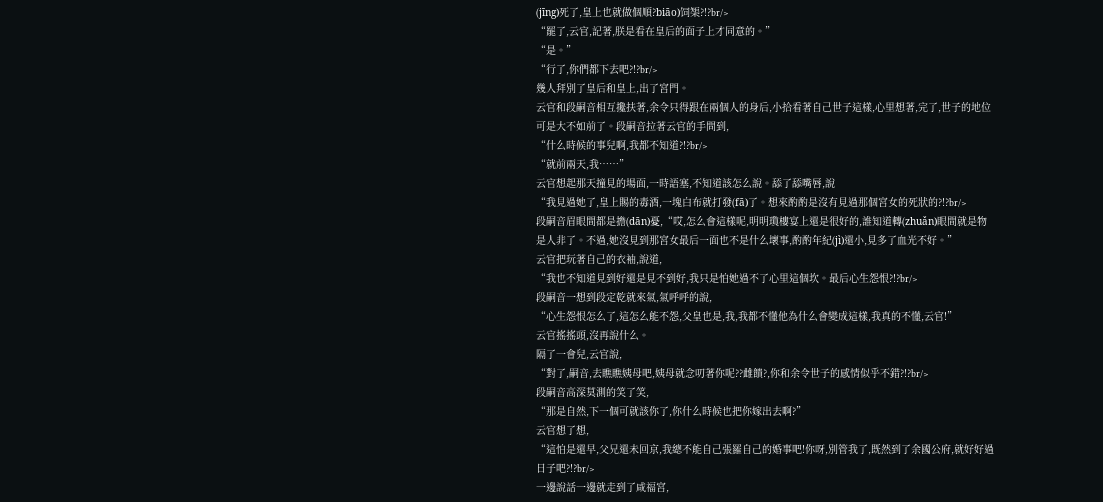(jīng)死了,皇上也就做個順?biāo)饲榘?!?br/>
“罷了,云官,記著,朕是看在皇后的面子上才同意的。”
“是。”
“行了,你們都下去吧?!?br/>
幾人拜別了皇后和皇上,出了宮門。
云官和段嗣音相互攙扶著,余令只得跟在兩個人的身后,小拾看著自己世子這樣,心里想著,完了,世子的地位可是大不如前了。段嗣音拉著云官的手問到,
“什么時候的事兒啊,我都不知道?!?br/>
“就前兩天,我……”
云官想起那天撞見的場面,一時語塞,不知道該怎么說。舔了舔嘴唇,說
“我見過她了,皇上賜的毒酒,一塊白布就打發(fā)了。想來酌酌是沒有見過那個宮女的死狀的?!?br/>
段嗣音眉眼間都是擔(dān)憂,“哎,怎么會這樣呢,明明瓊樓宴上還是很好的,誰知道轉(zhuǎn)眼間就是物是人非了。不過,她沒見到那宮女最后一面也不是什么壞事,酌酌年紀(jì)還小,見多了血光不好。”
云官把玩著自己的衣袖,說道,
“我也不知道見到好還是見不到好,我只是怕她過不了心里這個坎。最后心生怨恨?!?br/>
段嗣音一想到段定乾就來氣,氣呼呼的說,
“心生怨恨怎么了,這怎么能不怨,父皇也是,我,我都不懂他為什么會變成這樣,我真的不懂,云官!”
云官搖搖頭,沒再說什么。
隔了一會兒,云官說,
“對了,嗣音,去瞧瞧姨母吧,姨母就念叨著你呢??雌饋?,你和余令世子的感情似乎不錯?!?br/>
段嗣音高深莫測的笑了笑,
“那是自然,下一個可就該你了,你什么時候也把你嫁出去啊?”
云官想了想,
“這怕是還早,父兄還未回京,我總不能自己張羅自己的婚事吧!你呀,別管我了,既然到了余國公府,就好好過日子吧?!?br/>
一邊說話一邊就走到了咸福宮,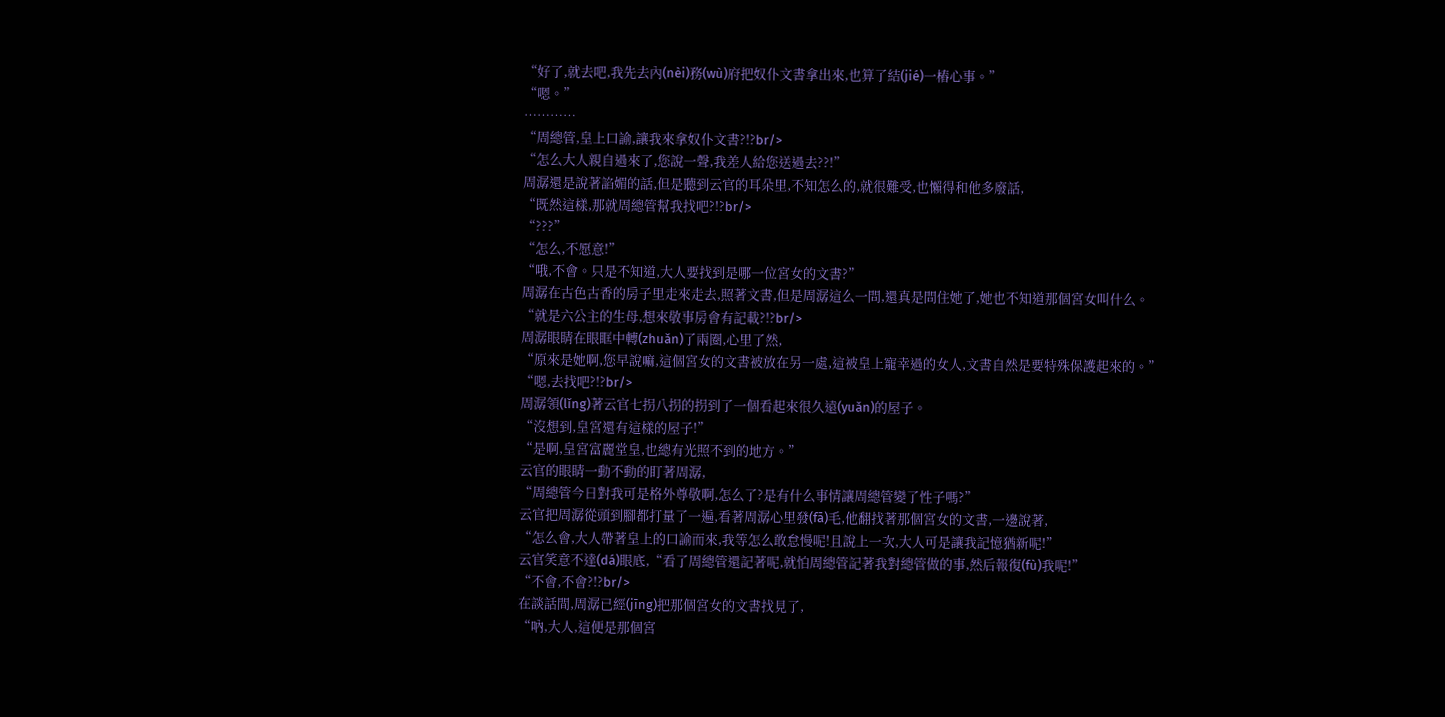“好了,就去吧,我先去內(nèi)務(wù)府把奴仆文書拿出來,也算了結(jié)一樁心事。”
“嗯。”
…………
“周總管,皇上口諭,讓我來拿奴仆文書?!?br/>
“怎么大人親自過來了,您說一聲,我差人給您送過去??!”
周潺還是說著諂媚的話,但是聽到云官的耳朵里,不知怎么的,就很難受,也懶得和他多廢話,
“既然這樣,那就周總管幫我找吧?!?br/>
“???”
“怎么,不愿意!”
“哦,不會。只是不知道,大人要找到是哪一位宮女的文書?”
周潺在古色古香的房子里走來走去,照著文書,但是周潺這么一問,還真是問住她了,她也不知道那個宮女叫什么。
“就是六公主的生母,想來敬事房會有記載?!?br/>
周潺眼睛在眼眶中轉(zhuǎn)了兩圈,心里了然,
“原來是她啊,您早說嘛,這個宮女的文書被放在另一處,這被皇上寵幸過的女人,文書自然是要特殊保護起來的。”
“嗯,去找吧?!?br/>
周潺領(lǐng)著云官七拐八拐的拐到了一個看起來很久遠(yuǎn)的屋子。
“沒想到,皇宮還有這樣的屋子!”
“是啊,皇宮富麗堂皇,也總有光照不到的地方。”
云官的眼睛一動不動的盯著周潺,
“周總管今日對我可是格外尊敬啊,怎么了?是有什么事情讓周總管變了性子嗎?”
云官把周潺從頭到腳都打量了一遍,看著周潺心里發(fā)毛,他翻找著那個宮女的文書,一邊說著,
“怎么會,大人帶著皇上的口諭而來,我等怎么敢怠慢呢!且說上一次,大人可是讓我記憶猶新呢!”
云官笑意不達(dá)眼底,“看了周總管還記著呢,就怕周總管記著我對總管做的事,然后報復(fù)我呢!”
“不會,不會?!?br/>
在談話間,周潺已經(jīng)把那個宮女的文書找見了,
“吶,大人,這便是那個宮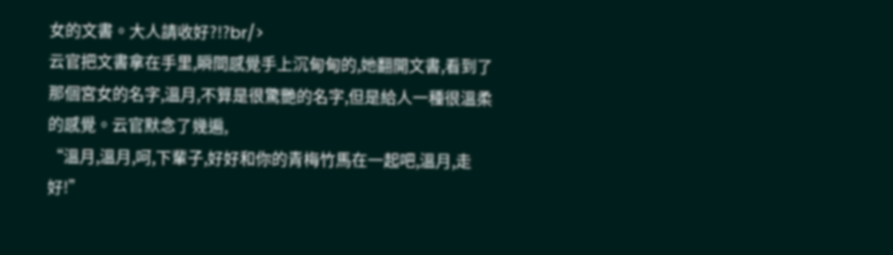女的文書。大人請收好?!?br/>
云官把文書拿在手里,瞬間感覺手上沉甸甸的,她翻開文書,看到了那個宮女的名字,溫月,不算是很驚艷的名字,但是給人一種很溫柔的感覺。云官默念了幾遍,
“溫月,溫月,呵,下輩子,好好和你的青梅竹馬在一起吧,溫月,走好!”